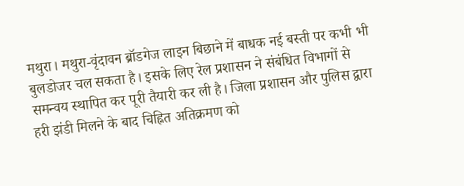मथुरा। मथुरा-वृंदावन ब्रॉडगेज लाइन बिछाने में बाधक नई बस्ती पर कभी भी बुलडोजर चल सकता है। इसके लिए रेल प्रशासन ने संबंधित विभागों से समन्वय स्थापित कर पूरी तैयारी कर ली है। जिला प्रशासन और पुलिस द्वारा हरी झंडी मिलने के बाद चिह्नित अतिक्रमण को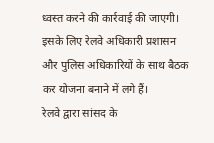ध्वस्त करने की कार्रवाई की जाएगी। इसके लिए रेलवे अधिकारी प्रशासन और पुलिस अधिकारियों के साथ बैठक कर योजना बनाने में लगे हैं।
रेलवे द्वारा सांसद के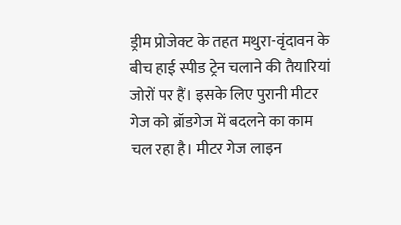ड्रीम प्रोजेक्ट के तहत मथुरा-वृंदावन के बीच हाई स्पीड ट्रेन चलाने की तैयारियां जोरों पर हैं। इसके लिए पुरानी मीटर गेज को ब्रॉडगेज में बदलने का काम चल रहा है। मीटर गेज लाइन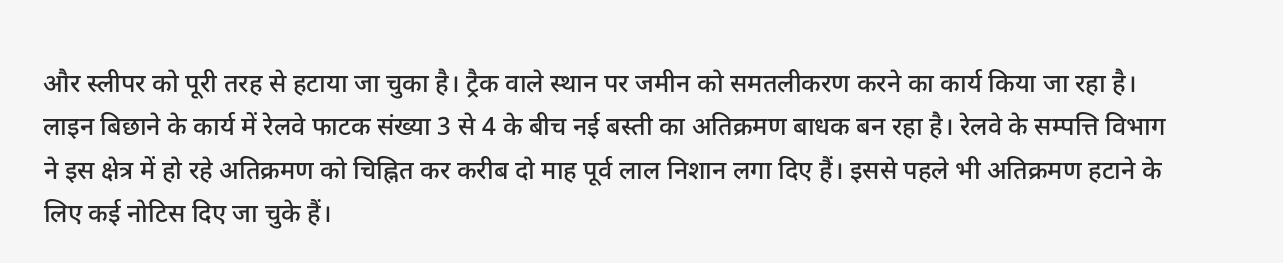और स्लीपर को पूरी तरह से हटाया जा चुका है। ट्रैक वाले स्थान पर जमीन को समतलीकरण करने का कार्य किया जा रहा है। लाइन बिछाने के कार्य में रेलवे फाटक संख्या 3 से 4 के बीच नई बस्ती का अतिक्रमण बाधक बन रहा है। रेलवे के सम्पत्ति विभाग ने इस क्षेत्र में हो रहे अतिक्रमण को चिह्नित कर करीब दो माह पूर्व लाल निशान लगा दिए हैं। इससे पहले भी अतिक्रमण हटाने के लिए कई नोटिस दिए जा चुके हैं।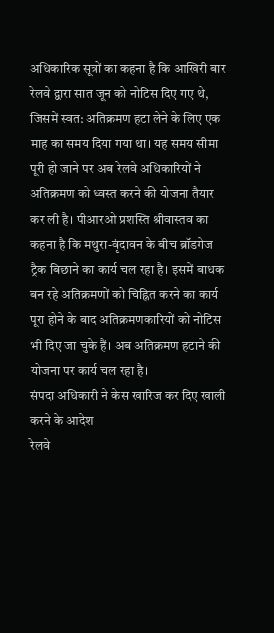अधिकारिक सूत्रों का कहना है कि आखिरी बार रेलवे द्वारा सात जून को नोटिस दिए गए थे, जिसमें स्वत: अतिक्रमण हटा लेने के लिए एक माह का समय दिया गया था। यह समय सीमा पूरी हो जाने पर अब रेलवे अधिकारियों ने अतिक्रमण को ध्वस्त करने की योजना तैयार कर ली है। पीआरओ प्रशस्ति श्रीवास्तव का कहना है कि मथुरा-वृंदावन के बीच ब्रॉडगेज ट्रैक बिछाने का कार्य चल रहा है। इसमें बाधक बन रहे अतिक्रमणों को चिह्नित करने का कार्य पूरा होने के बाद अतिक्रमणकारियों को नोटिस भी दिए जा चुके हैं। अब अतिक्रमण हटाने की योजना पर कार्य चल रहा है।
संपदा अधिकारी ने केस खारिज कर दिए खाली करने के आदेश
रेलवे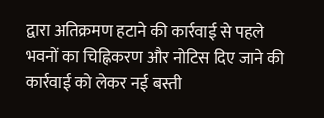द्वारा अतिक्रमण हटाने की कार्रवाई से पहले भवनों का चिह्निकरण और नोटिस दिए जाने की कार्रवाई को लेकर नई बस्ती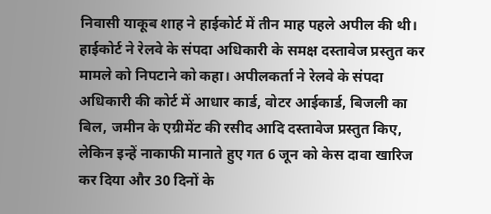निवासी याकूब शाह ने हाईकोर्ट में तीन माह पहले अपील की थी। हाईकोर्ट ने रेलवे के संपदा अधिकारी के समक्ष दस्तावेज प्रस्तुत कर मामले को निपटाने को कहा। अपीलकर्ता ने रेलवे के संपदा अधिकारी की कोर्ट में आधार कार्ड, वोटर आईकार्ड, बिजली का बिल, जमीन के एग्रीमेंट की रसीद आदि दस्तावेज प्रस्तुत किए, लेकिन इन्हें नाकाफी मानाते हुए गत 6 जून को केस दावा खारिज कर दिया और 30 दिनों के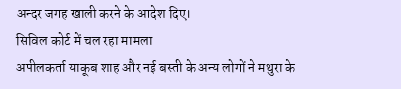अन्दर जगह खाली करने के आदेश दिए।
सिविल कोर्ट में चल रहा मामला
अपीलकर्ता याकूब शाह और नई बस्ती के अन्य लोगों ने मथुरा के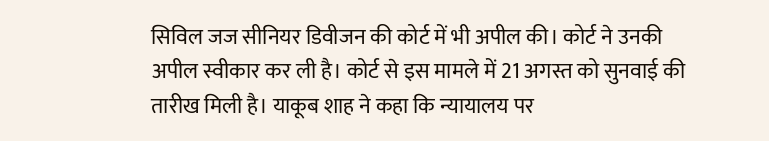सिविल जज सीनियर डिवीजन की कोर्ट में भी अपील की। कोर्ट ने उनकी अपील स्वीकार कर ली है। कोर्ट से इस मामले में 21 अगस्त को सुनवाई की तारीख मिली है। याकूब शाह ने कहा कि न्यायालय पर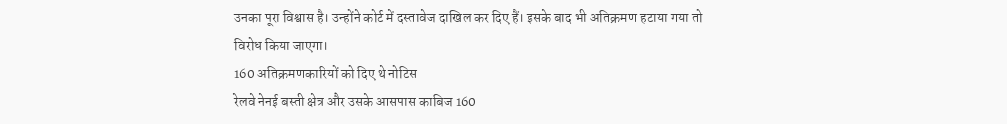उनका पूरा विश्वास है। उन्होंने कोर्ट में दस्तावेज दाखिल कर दिए हैं। इसके बाद भी अतिक्रमण हटाया गया तो विरोध किया जाएगा।
160 अतिक्रमणकारियों को दिए थे नोटिस
रेलवे नेनई बस्ती क्षेत्र और उसके आसपास काबिज 160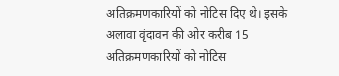अतिक्रमणकारियों को नोटिस दिए थे। इसके अलावा वृंदावन की ओर करीब 15 अतिक्रमणकारियों को नोटिस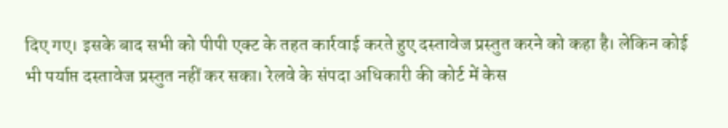दिए गए। इसके बाद सभी को पीपी एक्ट के तहत कार्रवाई करते हुए दस्तावेज प्रस्तुत करने को कहा है। लेकिन कोई भी पर्याप्त दस्तावेज प्रस्तुत नहीं कर सका। रेलवे के संपदा अधिकारी की कोर्ट में केस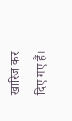खारिज कर दिए गए हैं।